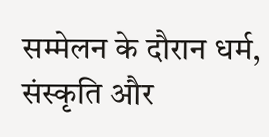सम्मेलन के दौरान धर्म, संस्कृति और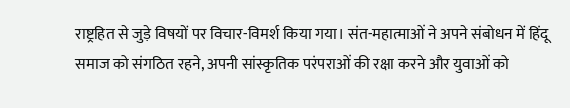राष्ट्रहित से जुड़े विषयों पर विचार-विमर्श किया गया। संत-महात्माओं ने अपने संबोधन में हिंदू समाज को संगठित रहने, अपनी सांस्कृतिक परंपराओं की रक्षा करने और युवाओं को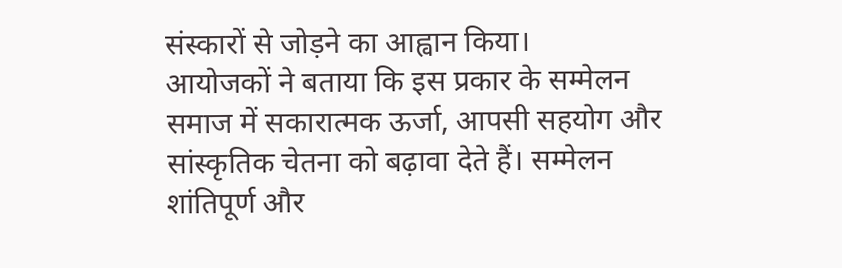संस्कारों से जोड़ने का आह्वान किया।
आयोजकों ने बताया कि इस प्रकार के सम्मेलन समाज में सकारात्मक ऊर्जा, आपसी सहयोग और सांस्कृतिक चेतना को बढ़ावा देते हैं। सम्मेलन शांतिपूर्ण और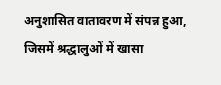अनुशासित वातावरण में संपन्न हुआ, जिसमें श्रद्धालुओं में खासा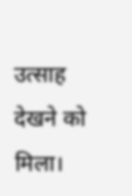उत्साह देखने को मिला।